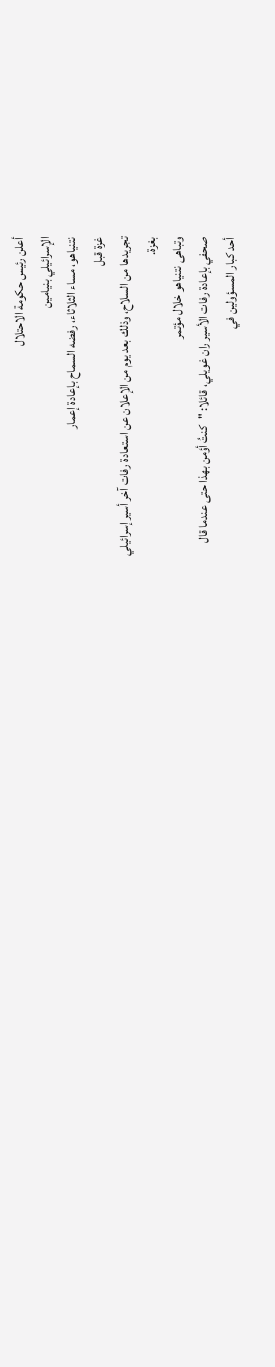أعلن رئيس حكومة الاحتلال
الإسرائيلي بنيامين
نتنياهو، مساء الثلاثاء، رفضه السماح بإعادة إعمار
غزة قبل
تجريدها من السلاح، وذلك بعد يوم من الإعلان عن استعادة رفات آخر أسير إسرائيلي
بغزة.
وتباهى نتنياهو خلال مؤتمر
صحفي بإعادة رفات الأسير ران غويلي، قائلا: "كنتُ أؤمن بهذا حتى عندما قال
أحد كبار المسؤولين في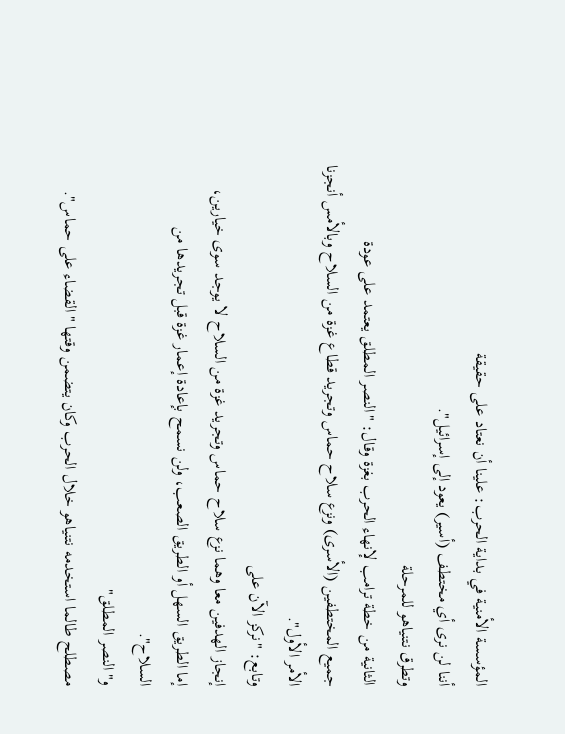المؤسسة الأمنية في بداية الحرب: علينا أن نعتاد على حقيقة
أننا لن نرى أي مختطف (أسير) يعود إلى إسرائيل".
وتطرق نتنياهو للمرحلة
الثانية من خطة ترامب لإنهاء الحرب بغزة وقال: "النصر المطلق يعتمد على عودة
جميع المختطفين (الأسرى) ونزع سلاح حماس وتجريد قطاع غزة من السلاح وبالأمس أنجزنا
الأمر الأول".
وتابع: "نركز الآن على
إنجاز الهدفين معا وهما نزع سلاح حماس وتجريد غزة من السلاح لا يوجد سوى خيارين،
إما الطريق السهل أو الطريق الصعب، ولن نسمح بإعادة إعمار غزة قبل تجريدها من
السلاح".
و"النصر المطلق"
مصطلح طالما استخدمه نتنياهو خلال الحرب وكان يتضمن وقتها "القضاء على حماس".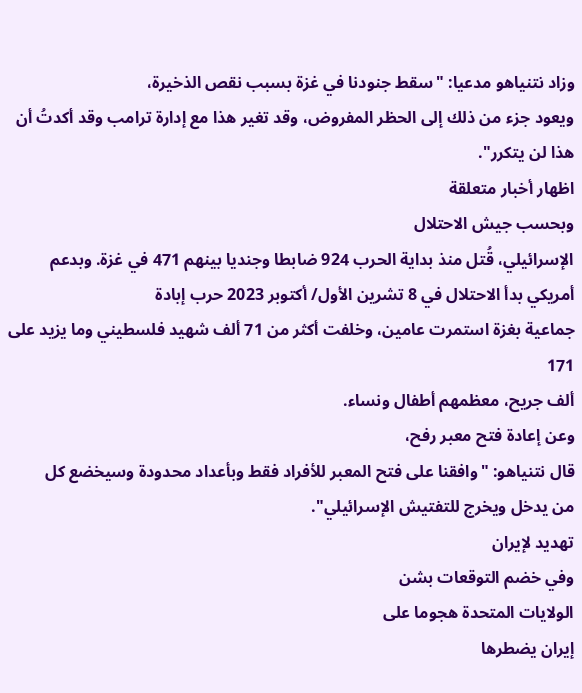وزاد نتنياهو مدعيا: "سقط جنودنا في غزة بسبب نقص الذخيرة،
ويعود جزء من ذلك إلى الحظر المفروض، وقد تغير هذا مع إدارة ترامب وقد أكدتُ أن
هذا لن يتكرر".
اظهار أخبار متعلقة
وبحسب جيش الاحتلال
الإسرائيلي، قُتل منذ بداية الحرب 924 ضابطا وجنديا بينهم 471 في غزة. وبدعم أمريكي بدأ الاحتلال في 8 تشرين الأول/ أكتوبر 2023 حرب إبادة
جماعية بغزة استمرت عامين، وخلفت أكثر من 71 ألف شهيد فلسطيني وما يزيد على 171
ألف جريح، معظمهم أطفال ونساء.
وعن إعادة فتح معبر رفح،
قال نتنياهو: "وافقنا على فتح المعبر للأفراد فقط وبأعداد محدودة وسيخضع كل
من يدخل ويخرج للتفتيش الإسرائيلي".
تهديد لإيران
وفي خضم التوقعات بشن
الولايات المتحدة هجوما على
إيران يضطرها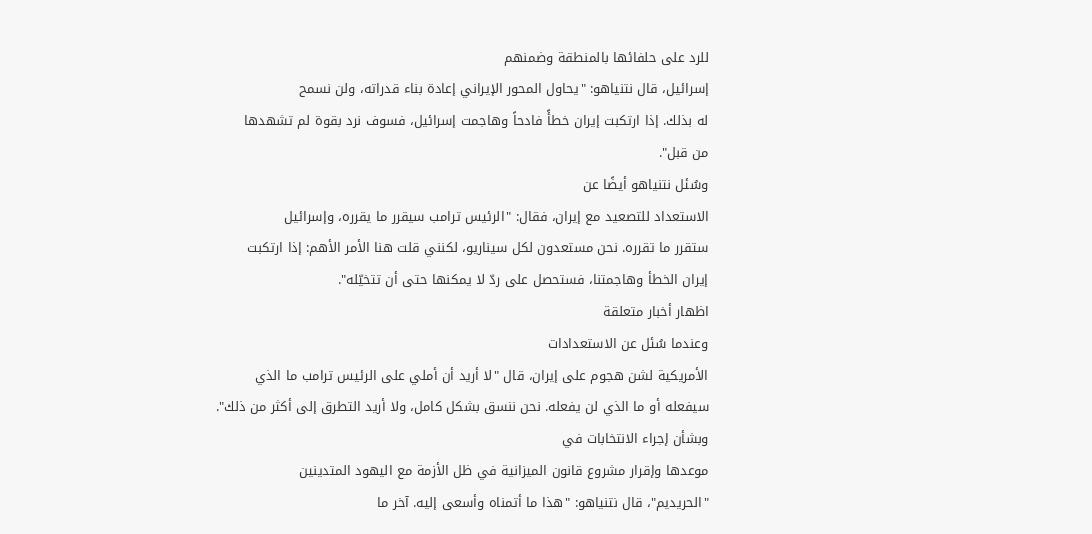للرد على حلفائها بالمنطقة وضمنهم
إسرائيل، قال نتنياهو: "يحاول المحور الإيراني إعادة بناء قدراته، ولن نسمح
له بذلك. إذا ارتكبت إيران خطأً فادحاً وهاجمت إسرائيل، فسوف نرد بقوة لم تشهدها
من قبل".
وسُئل نتنياهو أيضًا عن
الاستعداد للتصعيد مع إيران، فقال: "الرئيس ترامب سيقرر ما يقرره، وإسرائيل
ستقرر ما تقرره. نحن مستعدون لكل سيناريو، لكنني قلت هنا الأمر الأهم: إذا ارتكبت
إيران الخطأ وهاجمتنا، فستحصل على ردّ لا يمكنها حتى أن تتخيّله".
اظهار أخبار متعلقة
وعندما سُئل عن الاستعدادات
الأمريكية لشن هجوم على إيران، قال "لا أريد أن أملي على الرئيس ترامب ما الذي
سيفعله أو ما الذي لن يفعله. نحن ننسق بشكل كامل، ولا أريد التطرق إلى أكثر من ذلك".
وبشأن إجراء الانتخابات في
موعدها وإقرار مشروع قانون الميزانية في ظل الأزمة مع اليهود المتدينين
"الحريديم"، قال نتنياهو: "هذا ما أتمناه وأسعى إليه. آخر ما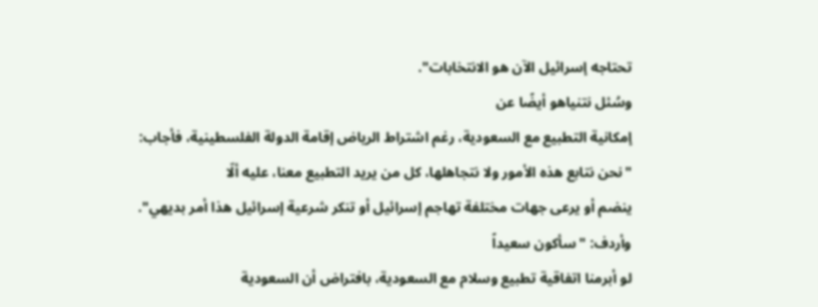تحتاجه إسرائيل الآن هو الانتخابات".
وسُئل نتنياهو أيضًا عن
إمكانية التطبيع مع السعودية، رغم اشتراط الرياض إقامة الدولة الفلسطينية، فأجاب:
"نحن نتابع هذه الأمور ولا نتجاهلها، كل من يريد التطبيع معنا، عليه ألّا
ينضم أو يرعى جهات مختلفة تهاجم إسرائيل أو تنكر شرعية إسرائيل هذا أمر بديهي".
وأردف: "سأكون سعيداً
لو أبرمنا اتفاقية تطبيع وسلام مع السعودية، بافتراض أن السعودية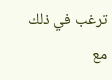ترغب في ذلك مع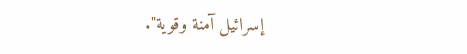إسرائيل آمنة وقوية".